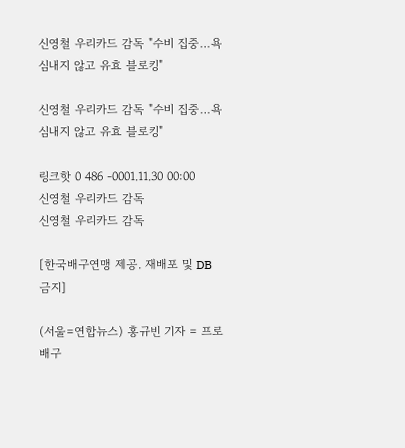신영철 우리카드 감독 "수비 집중…욕심내지 않고 유효 블로킹"

신영철 우리카드 감독 "수비 집중…욕심내지 않고 유효 블로킹"

링크핫 0 486 -0001.11.30 00:00
신영철 우리카드 감독
신영철 우리카드 감독

[한국배구연맹 제공. 재배포 및 DB 금지]

(서울=연합뉴스) 홍규빈 기자 = 프로배구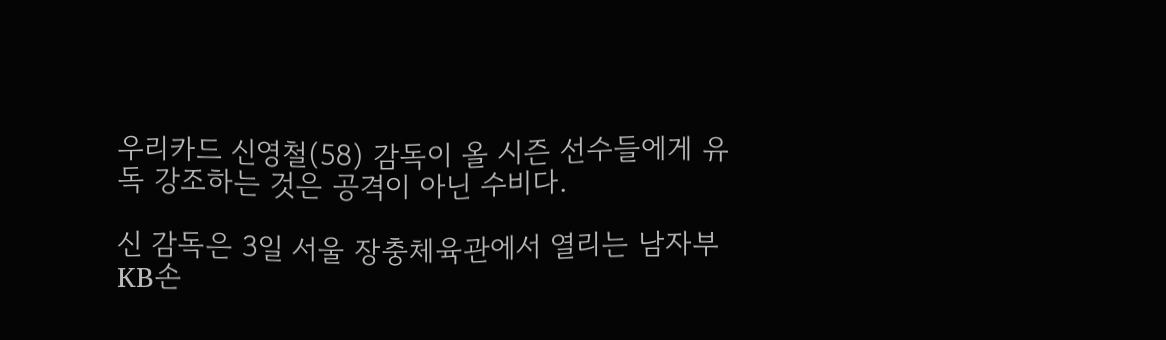우리카드 신영철(58) 감독이 올 시즌 선수들에게 유독 강조하는 것은 공격이 아닌 수비다.

신 감독은 3일 서울 장충체육관에서 열리는 남자부 KB손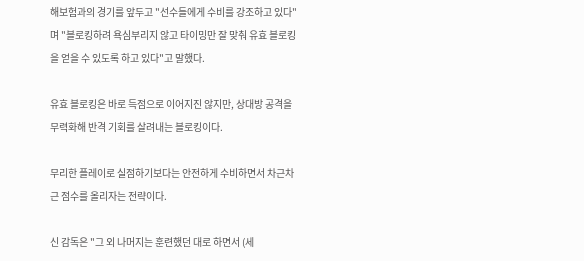해보험과의 경기를 앞두고 "선수들에게 수비를 강조하고 있다"며 "블로킹하려 욕심부리지 않고 타이밍만 잘 맞춰 유효 블로킹을 얻을 수 있도록 하고 있다"고 말했다.

유효 블로킹은 바로 득점으로 이어지진 않지만, 상대방 공격을 무력화해 반격 기회를 살려내는 블로킹이다.

무리한 플레이로 실점하기보다는 안전하게 수비하면서 차근차근 점수를 올리자는 전략이다.

신 감독은 "그 외 나머지는 훈련했던 대로 하면서 (세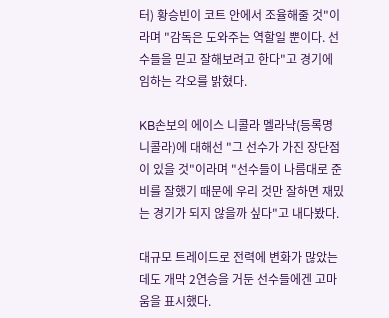터) 황승빈이 코트 안에서 조율해줄 것"이라며 "감독은 도와주는 역할일 뿐이다. 선수들을 믿고 잘해보려고 한다"고 경기에 임하는 각오를 밝혔다.

KB손보의 에이스 니콜라 멜라냑(등록명 니콜라)에 대해선 "그 선수가 가진 장단점이 있을 것"이라며 "선수들이 나름대로 준비를 잘했기 때문에 우리 것만 잘하면 재밌는 경기가 되지 않을까 싶다"고 내다봤다.

대규모 트레이드로 전력에 변화가 많았는데도 개막 2연승을 거둔 선수들에겐 고마움을 표시했다.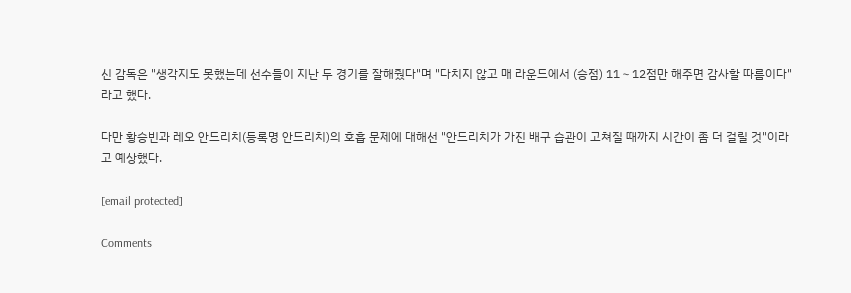신 감독은 "생각지도 못했는데 선수들이 지난 두 경기를 잘해줬다"며 "다치지 않고 매 라운드에서 (승점) 11∼12점만 해주면 감사할 따름이다"라고 했다.

다만 황승빈과 레오 안드리치(등록명 안드리치)의 호흡 문제에 대해선 "안드리치가 가진 배구 습관이 고쳐질 때까지 시간이 좀 더 걸릴 것"이라고 예상했다.

[email protected]

Comments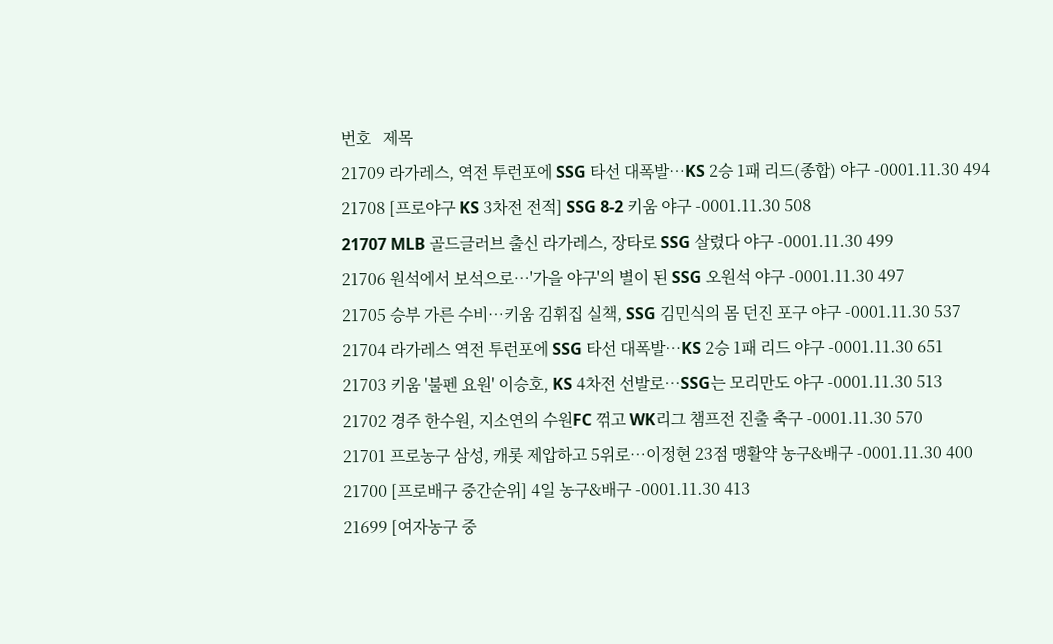번호   제목
21709 라가레스, 역전 투런포에 SSG 타선 대폭발…KS 2승 1패 리드(종합) 야구 -0001.11.30 494
21708 [프로야구 KS 3차전 전적] SSG 8-2 키움 야구 -0001.11.30 508
21707 MLB 골드글러브 출신 라가레스, 장타로 SSG 살렸다 야구 -0001.11.30 499
21706 원석에서 보석으로…'가을 야구'의 별이 된 SSG 오원석 야구 -0001.11.30 497
21705 승부 가른 수비…키움 김휘집 실책, SSG 김민식의 몸 던진 포구 야구 -0001.11.30 537
21704 라가레스 역전 투런포에 SSG 타선 대폭발…KS 2승 1패 리드 야구 -0001.11.30 651
21703 키움 '불펜 요원' 이승호, KS 4차전 선발로…SSG는 모리만도 야구 -0001.11.30 513
21702 경주 한수원, 지소연의 수원FC 꺾고 WK리그 챔프전 진출 축구 -0001.11.30 570
21701 프로농구 삼성, 캐롯 제압하고 5위로…이정현 23점 맹활약 농구&배구 -0001.11.30 400
21700 [프로배구 중간순위] 4일 농구&배구 -0001.11.30 413
21699 [여자농구 중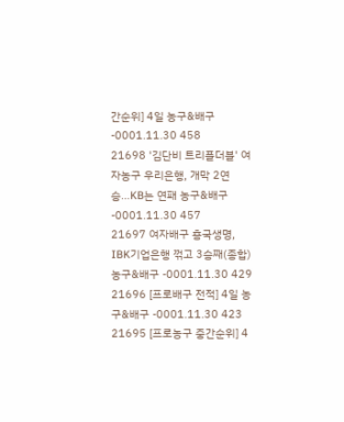간순위] 4일 농구&배구 -0001.11.30 458
21698 '김단비 트리플더블' 여자농구 우리은행, 개막 2연승…KB는 연패 농구&배구 -0001.11.30 457
21697 여자배구 흥국생명, IBK기업은행 꺾고 3승째(종합) 농구&배구 -0001.11.30 429
21696 [프로배구 전적] 4일 농구&배구 -0001.11.30 423
21695 [프로농구 중간순위] 4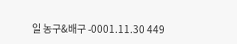일 농구&배구 -0001.11.30 449